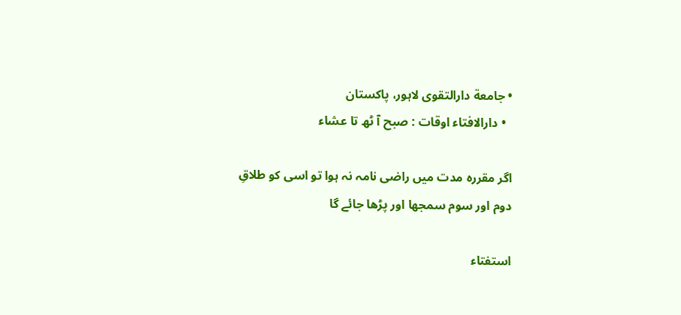• جامعة دارالتقوی لاہور، پاکستان
  • دارالافتاء اوقات : صبح آ ٹھ تا عشاء

اگر مقررہ مدت میں راضی نامہ نہ ہوا تو اسی کو طلاقِ دوم اور سوم سمجھا اور پڑھا جائے گا

استفتاء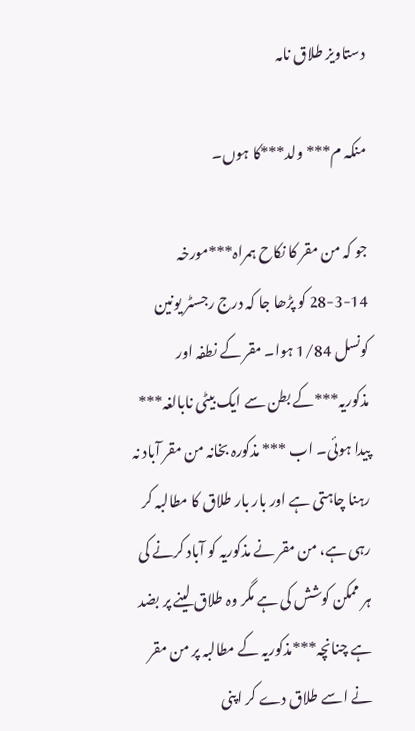دستاویز طلاق نامہ

منکہ م*** ولد***کا ہوں۔

جو کہ من مقر کا نکاح ہمراہ***مورخہ 14-3-28 کو پڑھا جا کہ درج رجسٹر یونین کونسل 1/84 ہوا۔ مقر کے نطفہ اور مذکوریہ***کے بطن سے ایک بیٹی نابالغہ*** پیدا ہوئی۔ اب *** مذکورہ بخانہ من مقر آباد نہ رہنا چاہتی ہے اور بار بار طلاق کا مطالبہ کر رہی ہے، من مقر نے مذکوریہ کو آباد کرنے کی ہر ممکن کوشش کی ہے مگر وہ طلاق لینے پر بضد ہے چنانچہ***مذکوریہ کے مطالبہ پر من مقر نے اسے طلاق دے کر اپنی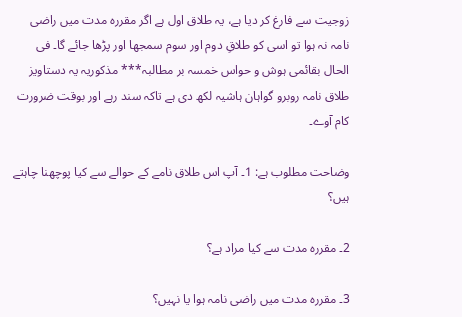زوجیت سے فارغ کر دیا ہے، یہ طلاق اول ہے اگر مقررہ مدت میں راضی نامہ نہ ہوا تو اسی کو طلاقِ دوم اور سوم سمجھا اور پڑھا جائے گا۔ فی الحال بقائمی ہوش و حواس خمسہ بر مطالبہ*** مذکوریہ یہ دستاویز طلاق نامہ روبرو گواہان ہاشیہ لکھ دی ہے تاکہ سند رہے اور بوقت ضرورت کام آوے۔

وضاحت مطلوب ہے: 1۔ آپ اس طلاق نامے کے حوالے سے کیا پوچھنا چاہتے ہیں؟

2۔ مقررہ مدت سے کیا مراد ہے؟

3۔ مقررہ مدت میں راضی نامہ ہوا یا نہیں؟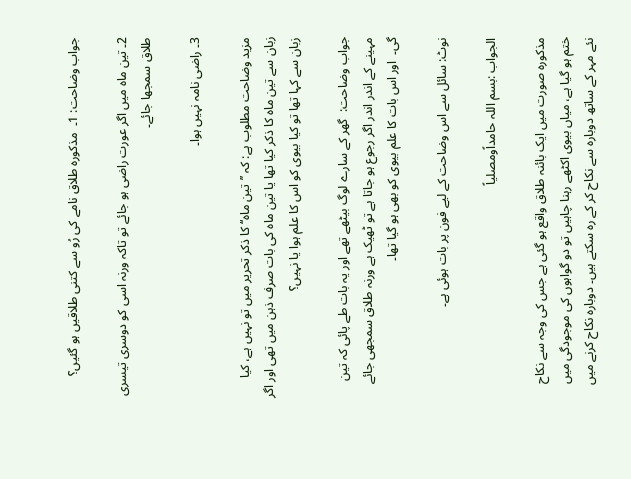جواب وضاحت: 1۔  مذکورہ طلاق نامے کی رُو سے کتنی طلاقیں ہو گئیں؟

2۔ تین ماہ میں اگر عورت راضی ہو جائے تو تاکہ ورنہ اسی کو دوسری تیسری طلاق سمجھا جائے۔

3۔ راضی نامہ نہیں ہوا۔

مزید وضاحت مطلوب ہے: کہ ’’تین ماہ‘‘ کا ذکر تحریر میں تو نہیں ہے، کیا زبان سے تین ماہ کا ذکر کیا تھا یا تین ماہ کی بات صرف ذہن میں تھی اور اگر زبان سے کہا تھا تو کیا بیوی کو اس کا علم ہوا یا نہیں؟

جواب وضاحت:  گھر کے سارے لوگ بیٹھے تھے اور یہ بات طے پائی کہ تین مہینے کے اندر اندر اگر رجوع ہو جاتا ہے تو ٹھیک ہے ورنہ طلاق سمجھی جائے گی۔  اور اس بات کا علم بیوی کو بھی ہو گیا تھا۔

نوٹ: سائل سے اس وضاحت کے لیے فون پر بات ہوئی ہے۔

الجواب :بسم اللہ حامداًومصلیاً

مذکورہ صورت میں ایک بائنہ طلاق واقع ہو گئی ہے جس کی وجہ سے نکاح ختم ہو گیا ہے، میاں بیوی اکٹھے رہنا چاہیں تو دو گواہوں کی موجودگی میں نئے مہر کے ساتھ دوبارہ سے نکاح کر کے رہ سکتے ہیں۔ دوبارہ نکاح کرنے میں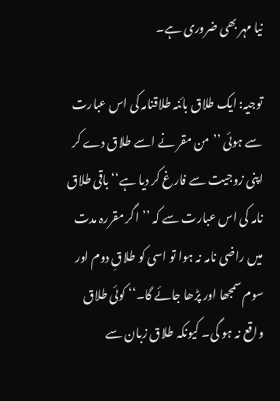نیا مہر بھی ضروری ہے۔

توجیہ: ایک طلاق بائنہ طلاقنامہ کی اس عبارت سے ہوئی ’’من مقر نے اسے طلاق دے کر اپنی زوجیت سے فارغ کر دیا ہے‘‘ باقی طلاق نامہ کی اس عبارت سے کہ ’’اگر مقررہ مدت میں راضی نامہ نہ ہوا تو اسی کو طلاقِ دوم اور سوم سمجھا اور پڑھا جائے گا۔‘‘ کوئی طلاق واقع نہ ہو گی۔ کیونکہ طلاق زبان سے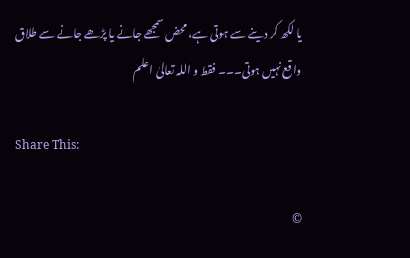یا لکھ کر دینے سے ہوتی ہے، محض سمجھے جانے یا پڑھے جانے سے طلاق واقع نہیں ہوتی۔۔۔ فقط و اللہ تعالیٰ اعلم

Share This:

©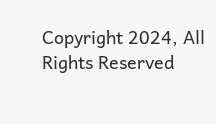Copyright 2024, All Rights Reserved